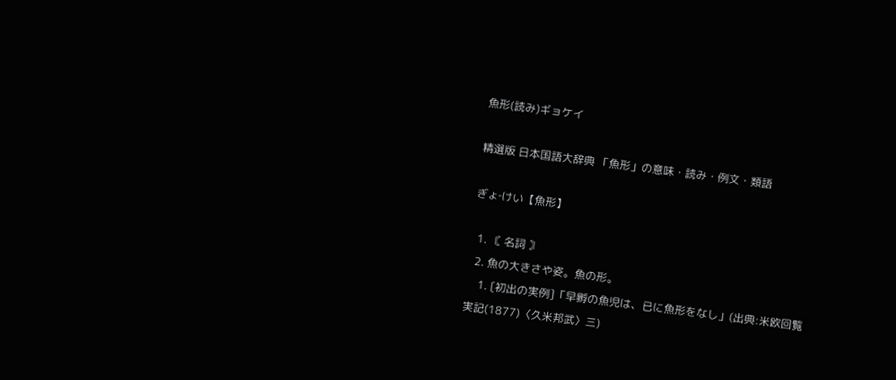魚形(読み)ギョケイ

精選版 日本国語大辞典 「魚形」の意味・読み・例文・類語

ぎょ‐けい【魚形】

  1. 〘 名詞 〙
  2. 魚の大きさや姿。魚の形。
    1. [初出の実例]「早孵の魚児は、已に魚形をなし」(出典:米欧回覧実記(1877)〈久米邦武〉三)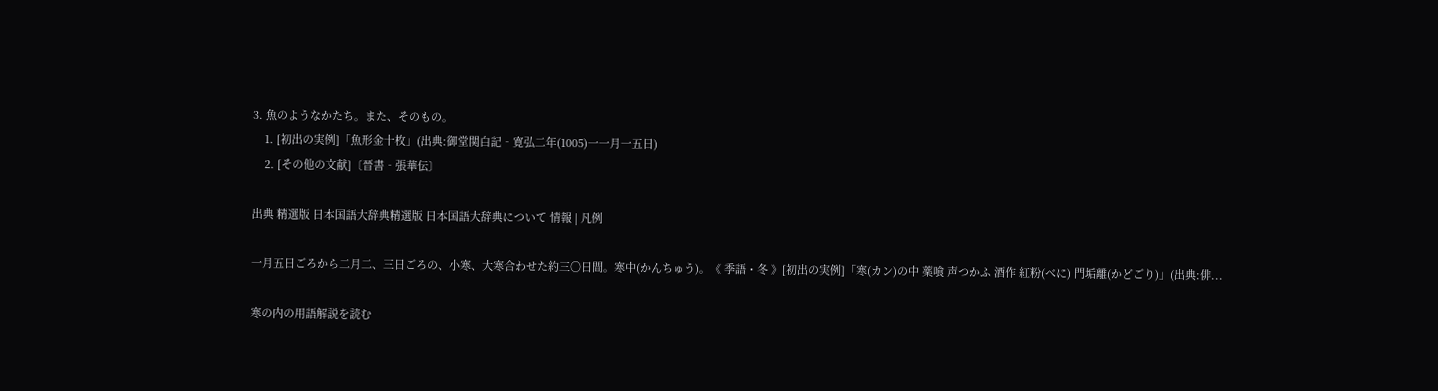3. 魚のようなかたち。また、そのもの。
    1. [初出の実例]「魚形金十枚」(出典:御堂関白記‐寛弘二年(1005)一一月一五日)
    2. [その他の文献]〔晉書‐張華伝〕

出典 精選版 日本国語大辞典精選版 日本国語大辞典について 情報 | 凡例

一月五日ごろから二月二、三日ごろの、小寒、大寒合わせた約三〇日間。寒中(かんちゅう)。《 季語・冬 》[初出の実例]「寒(カン)の中 薬喰 声つかふ 酒作 紅粉(べに) 門垢離(かどごり)」(出典:俳...

寒の内の用語解説を読む